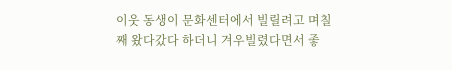이웃 동생이 문화센터에서 빌릴려고 며칠째 왔다갔다 하더니 겨우빌렸다면서 좋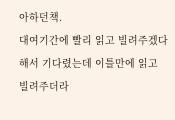아하던책.
대여기간에 빨리 읽고 빌려주겠다해서 기다렸는데 이틀만에 읽고 빌려주더라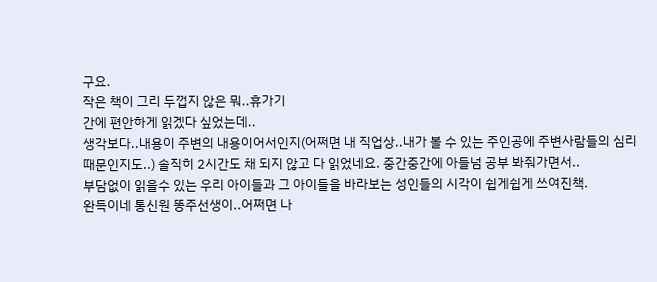구요.
작은 책이 그리 두껍지 않은 뭐..휴가기
간에 편안하게 읽겠다 싶었는데..
생각보다..내용이 주변의 내용이어서인지(어쩌면 내 직업상..내가 볼 수 있는 주인공에 주변사람들의 심리때문인지도..) 솔직히 2시간도 채 되지 않고 다 읽었네요. 중간중간에 아들넘 공부 봐줘가면서..
부담없이 읽을수 있는 우리 아이들과 그 아이들을 바라보는 성인들의 시각이 쉽게쉽게 쓰여진책.
완득이네 통신원 똥주선생이..어쩌면 나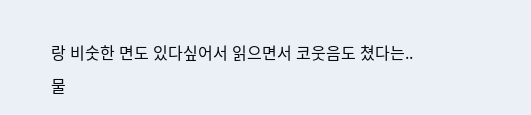랑 비숫한 면도 있다싶어서 읽으면서 코웃음도 쳤다는..
물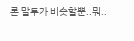론 말투가 비슷할뿐..뭐..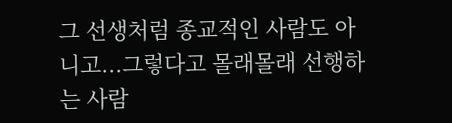그 선생처럼 종교적인 사람도 아니고...그렇다고 몰래몰래 선행하는 사람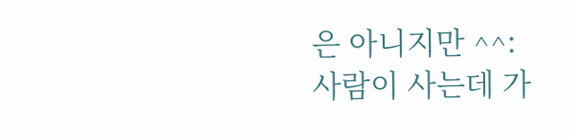은 아니지만 ^^:
사람이 사는데 가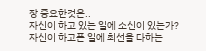장 중요한것은..
자신이 하고 있는 일에 소신이 있는가?
자신이 하고픈 일에 최선을 다하는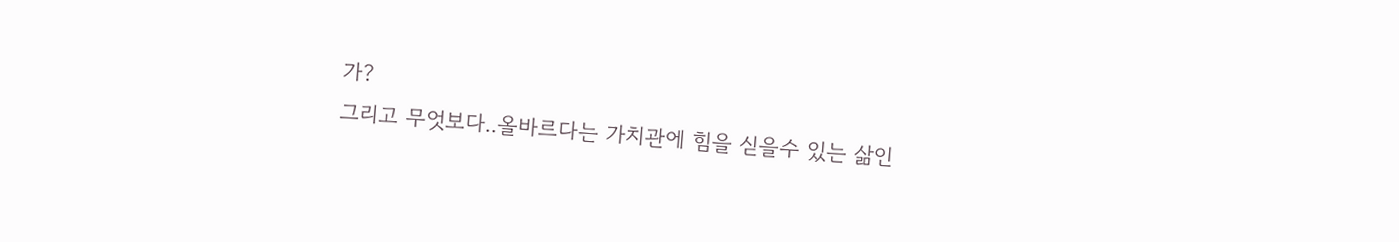가?
그리고 무엇보다..올바르다는 가치관에 힘을 싣을수 있는 삶인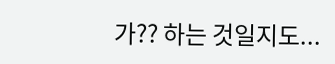가?? 하는 것일지도...